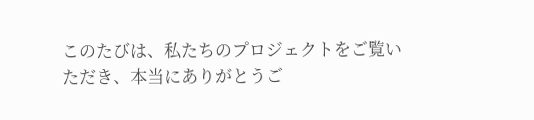このたびは、私たちのプロジェクトをご覧いただき、本当にありがとうご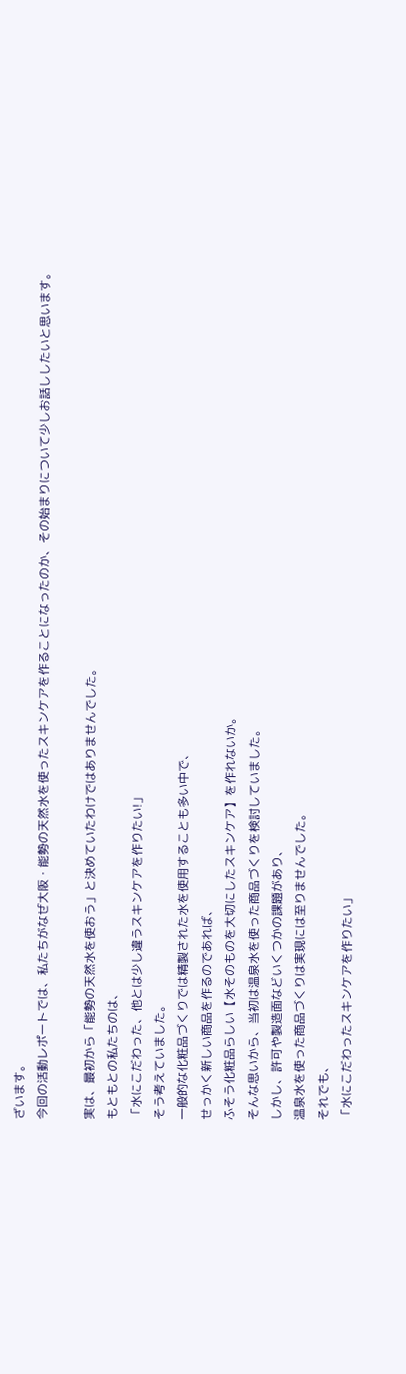ざいます。
今回の活動レポートでは、私たちがなぜ大阪・能勢の天然水を使ったスキンケアを作ることになったのか、その始まりについて少しお話ししたいと思います。

実は、最初から「能勢の天然水を使おう」と決めていたわけではありませんでした。
もともとの私たちのは、
「水にこだわった、他とは少し違うスキンケアを作りたい!」
そう考えていました。
一般的な化粧品づくりでは精製された水を使用することも多い中で、
せっかく新しい商品を作るのであれば、
ふそう化粧品らしい【水そのものを大切にしたスキンケア】を作れないか。
そんな思いから、当初は温泉水を使った商品づくりを検討していました。
しかし、許可や製造面などいくつかの課題があり、
温泉水を使った商品づくりは実現には至りませんでした。
それでも、
「水にこだわったスキンケアを作りたい」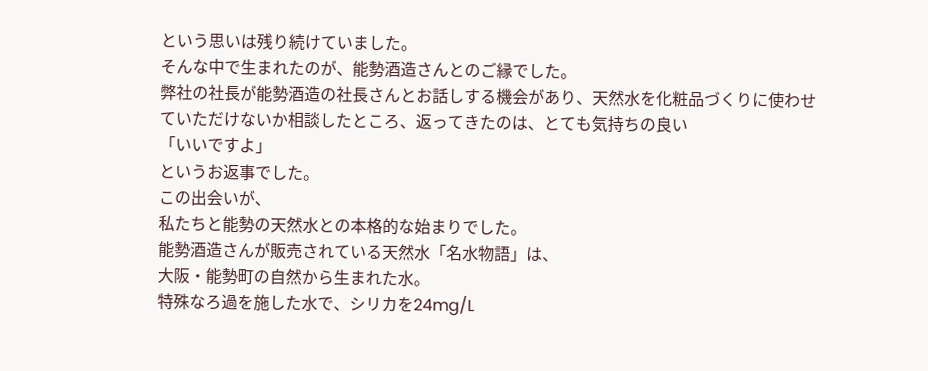という思いは残り続けていました。
そんな中で生まれたのが、能勢酒造さんとのご縁でした。
弊社の社長が能勢酒造の社長さんとお話しする機会があり、天然水を化粧品づくりに使わせていただけないか相談したところ、返ってきたのは、とても気持ちの良い
「いいですよ」
というお返事でした。
この出会いが、
私たちと能勢の天然水との本格的な始まりでした。
能勢酒造さんが販売されている天然水「名水物語」は、
大阪・能勢町の自然から生まれた水。
特殊なろ過を施した水で、シリカを24mg/L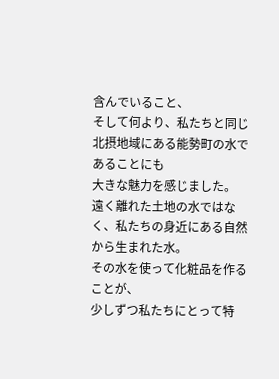含んでいること、
そして何より、私たちと同じ北摂地域にある能勢町の水であることにも
大きな魅力を感じました。
遠く離れた土地の水ではなく、私たちの身近にある自然から生まれた水。
その水を使って化粧品を作ることが、
少しずつ私たちにとって特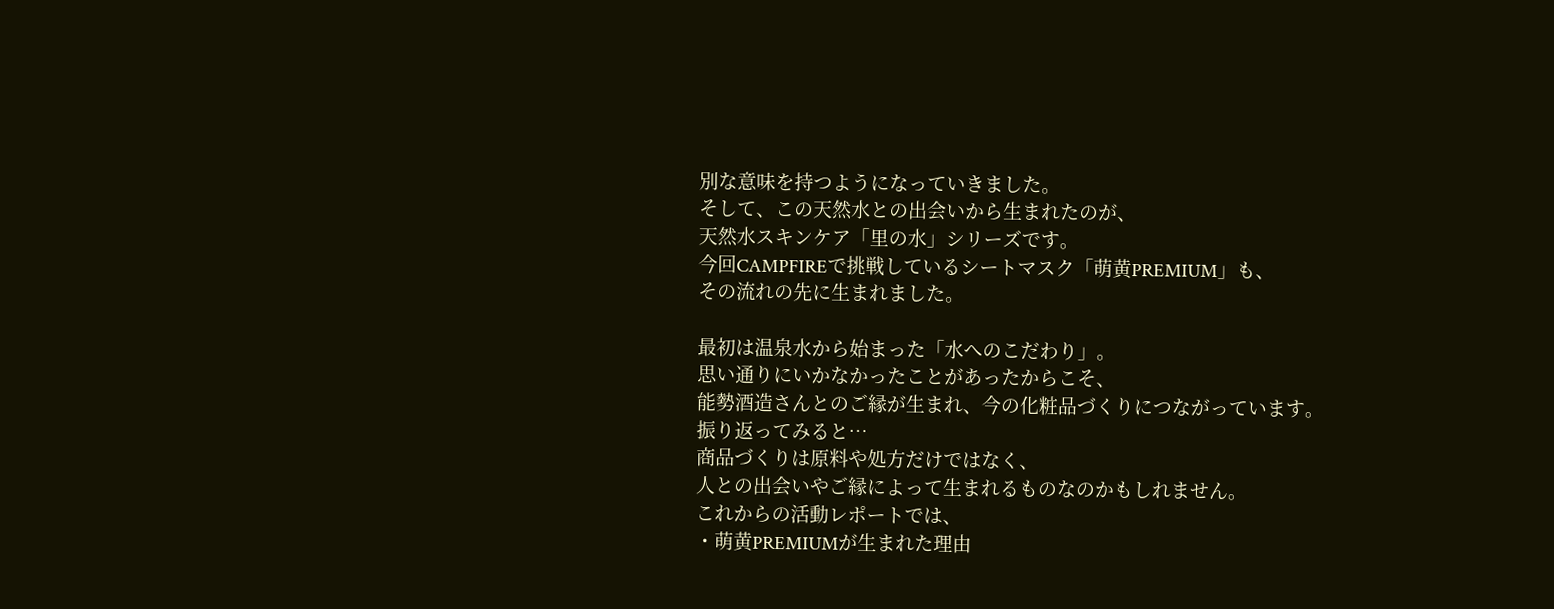別な意味を持つようになっていきました。
そして、この天然水との出会いから生まれたのが、
天然水スキンケア「里の水」シリーズです。
今回CAMPFIREで挑戦しているシートマスク「萌黄PREMIUM」も、
その流れの先に生まれました。

最初は温泉水から始まった「水へのこだわり」。
思い通りにいかなかったことがあったからこそ、
能勢酒造さんとのご縁が生まれ、今の化粧品づくりにつながっています。
振り返ってみると…
商品づくりは原料や処方だけではなく、
人との出会いやご縁によって生まれるものなのかもしれません。
これからの活動レポートでは、
・萌黄PREMIUMが生まれた理由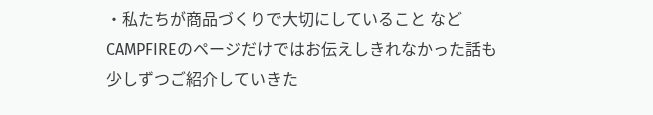・私たちが商品づくりで大切にしていること など
CAMPFIREのページだけではお伝えしきれなかった話も
少しずつご紹介していきた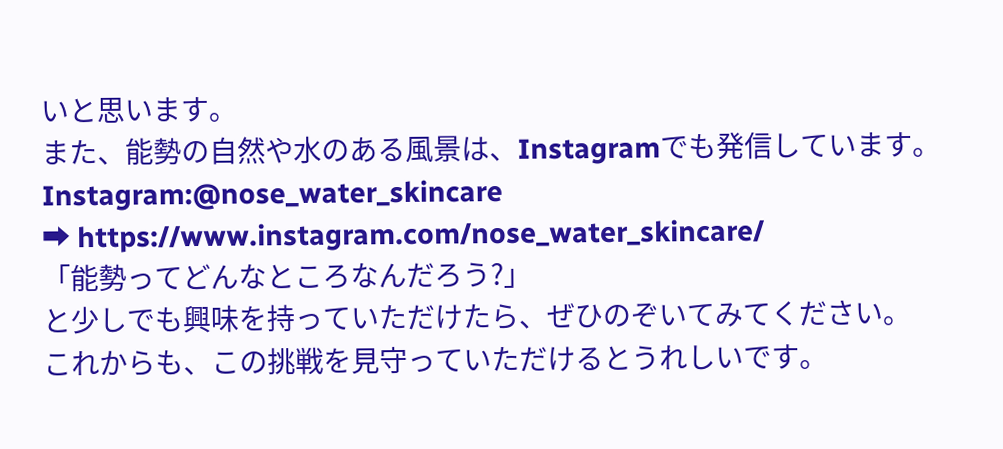いと思います。
また、能勢の自然や水のある風景は、Instagramでも発信しています。
Instagram:@nose_water_skincare
➡ https://www.instagram.com/nose_water_skincare/
「能勢ってどんなところなんだろう?」
と少しでも興味を持っていただけたら、ぜひのぞいてみてください。
これからも、この挑戦を見守っていただけるとうれしいです。